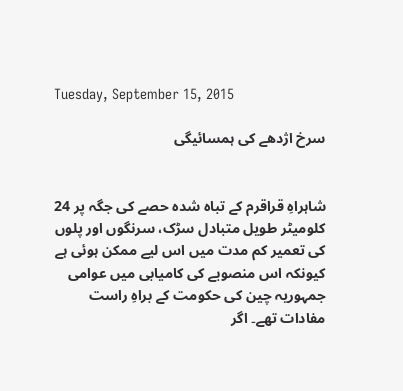Tuesday, September 15, 2015

سرخ اژدھے کی ہمسائیگی


شاہراہِ قراقرم کے تباہ شدہ حصے کی جگہ پر 24 کلومیٹر طویل متبادل سڑک، سرنگوں اور پلوں کی تعمیر کم مدت میں اس لیے ممکن ہوئی ہے کیونکہ اس منصوبے کی کامیابی میں عوامی جمہوریہ چین کی حکومت کے براہِ راست مفادات تھے۔ اگر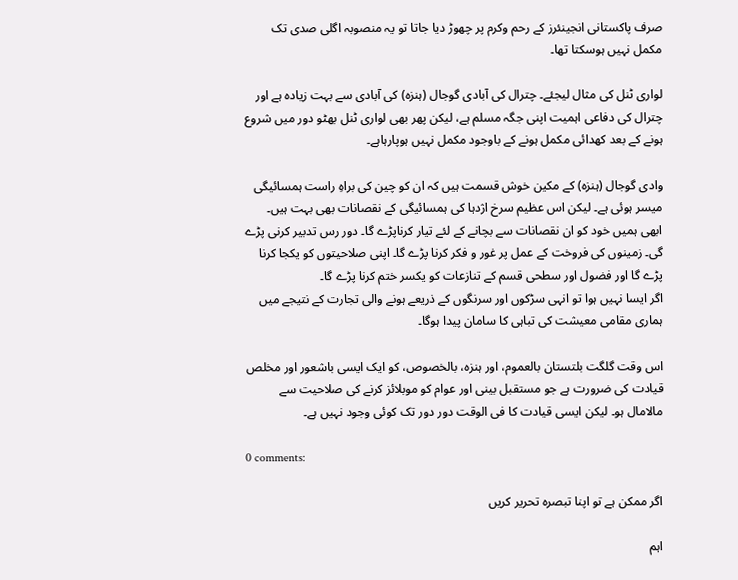صرف پاکستانی انجینئرز کے رحم وکرم پر چھوڑ دیا جاتا تو یہ منصوبہ اگلی صدی تک مکمل نہیں ہوسکتا تھا۔

لواری ٹنل کی مثال لیجئے۔ چترال کی آبادی گوجال (ہنزہ) کی آبادی سے بہت زیادہ ہے اور چترال کی دفاعی اہمیت اپنی جگہ مسلم ہے، لیکن پھر بھی لواری ٹنل بھٹو دور میں شروع ہونے کے بعد کھدائی مکمل ہونے کے باوجود مکمل نہیں ہوپارہاہے۔

وادی گوجال (ہنزہ) کے مکین خوش قسمت ہیں کہ ان کو چین کی براہِ راست ہمسائیگی میسر ہوئی ہے۔ لیکن اس عظیم سرخ اژدہا کی ہمسائیگی کے نقصانات بھی بہت ہیں۔ ابھی ہمیں خود کو ان نقصانات سے بچانے کے لئے تیار کرناپڑے گا۔ دور رس تدبیر کرنی پڑے گی۔ زمینوں کی فروخت کے عمل پر غور و فکر کرنا پڑے گا۔ اپنی صلاحیتوں کو یکجا کرنا پڑے گا اور فضول اور سطحی قسم کے تنازعات کو یکسر ختم کرنا پڑے گا۔
اگر ایسا نہیں ہوا تو انہی سڑکوں اور سرنگوں کے ذریعے ہونے والی تجارت کے نتیجے میں ہماری مقامی معیشت کی تباہی کا سامان پیدا ہوگا۔

اس وقت گلگت بلتستان بالعموم، اور ہنزہ، بالخصوص، کو ایک ایسی باشعور اور مخلص قیادت کی ضرورت ہے جو مستقبل بینی اور عوام کو موبلائز کرنے کی صلاحیت سے مالامال ہو۔ لیکن ایسی قیادت کا فی الوقت دور دور تک کوئی وجود نہیں ہے۔

0 comments:

اگر ممکن ہے تو اپنا تبصرہ تحریر کریں

اہم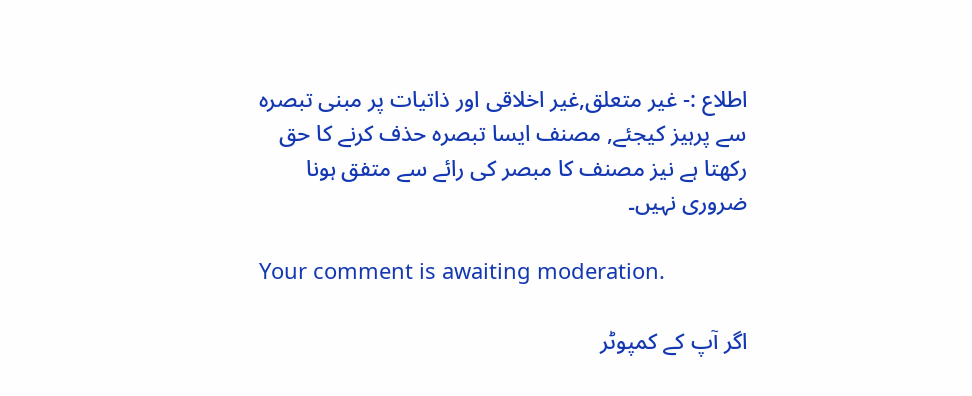اطلاع :- غیر متعلق,غیر اخلاقی اور ذاتیات پر مبنی تبصرہ سے پرہیز کیجئے, مصنف ایسا تبصرہ حذف کرنے کا حق رکھتا ہے نیز مصنف کا مبصر کی رائے سے متفق ہونا ضروری نہیں۔

Your comment is awaiting moderation.

اگر آپ کے کمپوٹر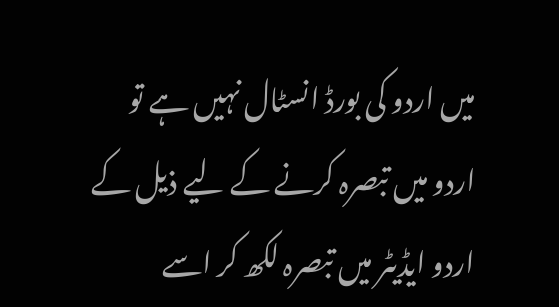میں اردو کی بورڈ انسٹال نہیں ہے تو اردو میں تبصرہ کرنے کے لیے ذیل کے اردو ایڈیٹر میں تبصرہ لکھ کر اسے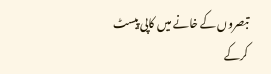تبصروں کے خانے میں کاپی پیسٹ کرکے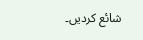شائع کردیں۔